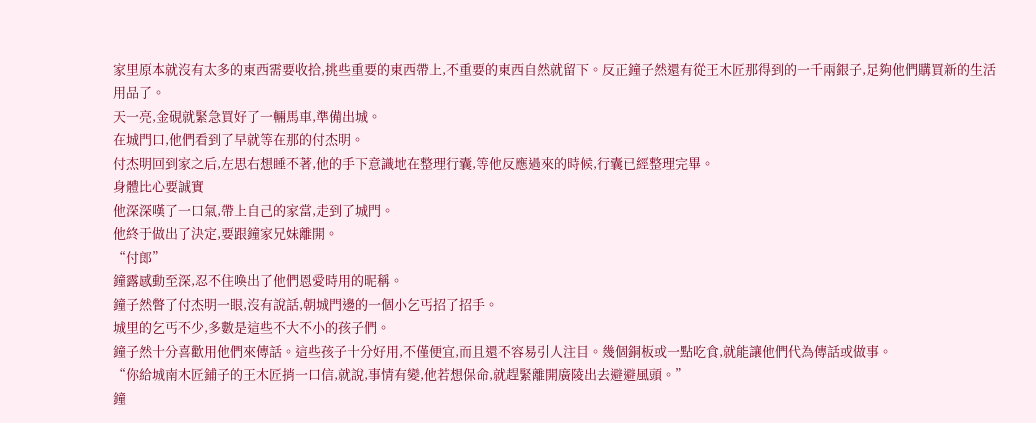家里原本就沒有太多的東西需要收拾,挑些重要的東西帶上,不重要的東西自然就留下。反正鐘子然還有從王木匠那得到的一千兩銀子,足夠他們購買新的生活用品了。
天一亮,金硯就緊急買好了一輛馬車,準備出城。
在城門口,他們看到了早就等在那的付杰明。
付杰明回到家之后,左思右想睡不著,他的手下意識地在整理行囊,等他反應過來的時候,行囊已經整理完畢。
身體比心要誠實
他深深嘆了一口氣,帶上自己的家當,走到了城門。
他終于做出了決定,要跟鐘家兄妹離開。
“付郎”
鐘露感動至深,忍不住喚出了他們恩愛時用的昵稱。
鐘子然瞥了付杰明一眼,沒有說話,朝城門邊的一個小乞丐招了招手。
城里的乞丐不少,多數是這些不大不小的孩子們。
鐘子然十分喜歡用他們來傳話。這些孩子十分好用,不僅便宜,而且還不容易引人注目。幾個銅板或一點吃食,就能讓他們代為傳話或做事。
“你給城南木匠鋪子的王木匠捎一口信,就說,事情有變,他若想保命,就趕緊離開廣陵出去避避風頭。”
鐘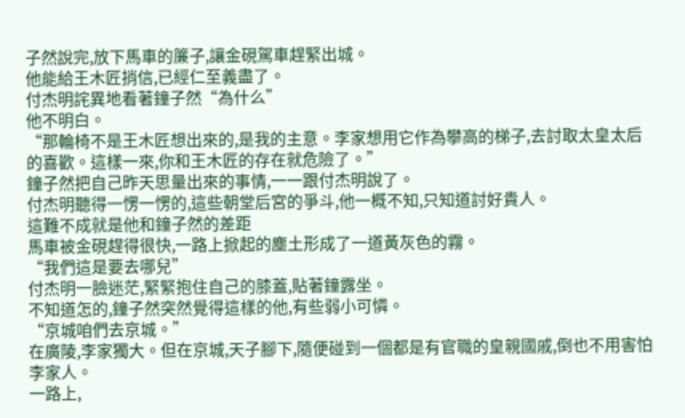子然說完,放下馬車的簾子,讓金硯駕車趕緊出城。
他能給王木匠捎信,已經仁至義盡了。
付杰明詫異地看著鐘子然“為什么”
他不明白。
“那輪椅不是王木匠想出來的,是我的主意。李家想用它作為攀高的梯子,去討取太皇太后的喜歡。這樣一來,你和王木匠的存在就危險了。”
鐘子然把自己昨天思量出來的事情,一一跟付杰明說了。
付杰明聽得一愣一愣的,這些朝堂后宮的爭斗,他一概不知,只知道討好貴人。
這難不成就是他和鐘子然的差距
馬車被金硯趕得很快,一路上掀起的塵土形成了一道黃灰色的霧。
“我們這是要去哪兒”
付杰明一臉迷茫,緊緊抱住自己的膝蓋,貼著鐘露坐。
不知道怎的,鐘子然突然覺得這樣的他,有些弱小可憐。
“京城咱們去京城。”
在廣陵,李家獨大。但在京城,天子腳下,隨便碰到一個都是有官職的皇親國戚,倒也不用害怕李家人。
一路上,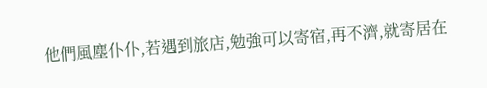他們風塵仆仆,若遇到旅店,勉強可以寄宿,再不濟,就寄居在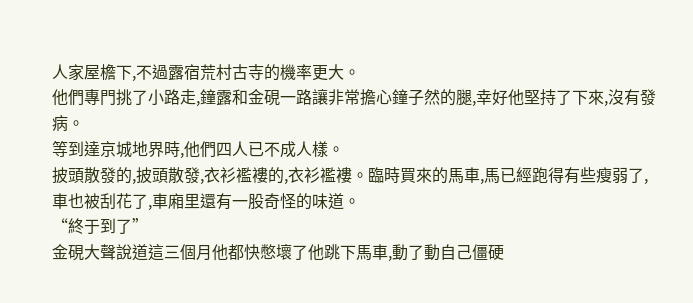人家屋檐下,不過露宿荒村古寺的機率更大。
他們專門挑了小路走,鐘露和金硯一路讓非常擔心鐘子然的腿,幸好他堅持了下來,沒有發病。
等到達京城地界時,他們四人已不成人樣。
披頭散發的,披頭散發,衣衫襤褸的,衣衫襤褸。臨時買來的馬車,馬已經跑得有些瘦弱了,車也被刮花了,車廂里還有一股奇怪的味道。
“終于到了”
金硯大聲說道這三個月他都快憋壞了他跳下馬車,動了動自己僵硬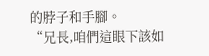的脖子和手腳。
“兄長,咱們這眼下該如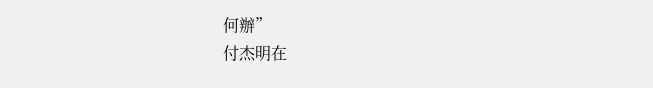何辦”
付杰明在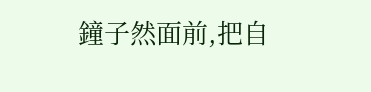鐘子然面前,把自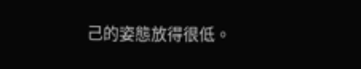己的姿態放得很低。